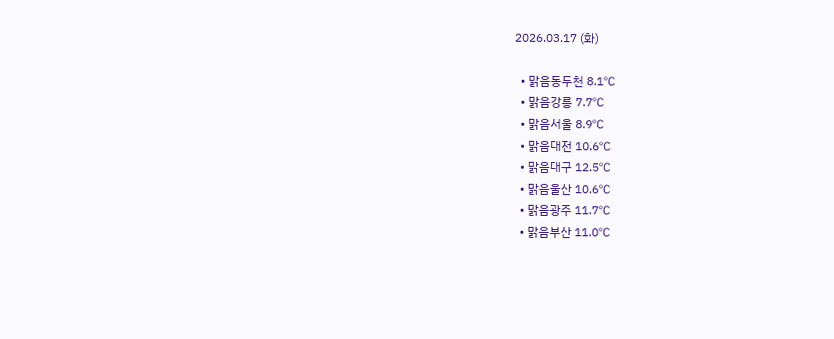2026.03.17 (화)

  • 맑음동두천 8.1℃
  • 맑음강릉 7.7℃
  • 맑음서울 8.9℃
  • 맑음대전 10.6℃
  • 맑음대구 12.5℃
  • 맑음울산 10.6℃
  • 맑음광주 11.7℃
  • 맑음부산 11.0℃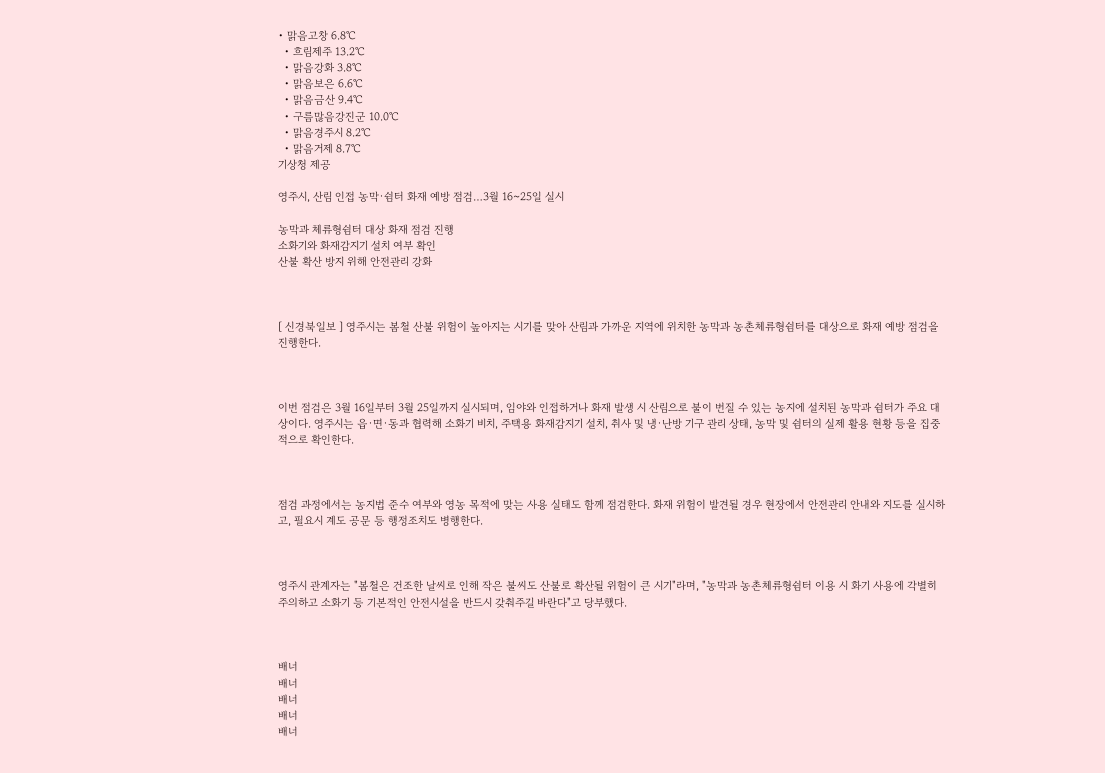• 맑음고창 6.8℃
  • 흐림제주 13.2℃
  • 맑음강화 3.8℃
  • 맑음보은 6.6℃
  • 맑음금산 9.4℃
  • 구름많음강진군 10.0℃
  • 맑음경주시 8.2℃
  • 맑음거제 8.7℃
기상청 제공

영주시, 산림 인접 농막·쉼터 화재 예방 점검…3월 16~25일 실시

농막과 체류형쉼터 대상 화재 점검 진행
소화기와 화재감지기 설치 여부 확인
산불 확산 방지 위해 안전관리 강화



[ 신경북일보 ] 영주시는 봄철 산불 위험이 높아지는 시기를 맞아 산림과 가까운 지역에 위치한 농막과 농촌체류형쉼터를 대상으로 화재 예방 점검을 진행한다.



이번 점검은 3월 16일부터 3월 25일까지 실시되며, 임야와 인접하거나 화재 발생 시 산림으로 불이 번질 수 있는 농지에 설치된 농막과 쉼터가 주요 대상이다. 영주시는 읍·면·동과 협력해 소화기 비치, 주택용 화재감지기 설치, 취사 및 냉·난방 기구 관리 상태, 농막 및 쉼터의 실제 활용 현황 등을 집중적으로 확인한다.



점검 과정에서는 농지법 준수 여부와 영농 목적에 맞는 사용 실태도 함께 점검한다. 화재 위험이 발견될 경우 현장에서 안전관리 안내와 지도를 실시하고, 필요시 계도 공문 등 행정조치도 병행한다.



영주시 관계자는 "봄철은 건조한 날씨로 인해 작은 불씨도 산불로 확산될 위험이 큰 시기"라며, "농막과 농촌체류형쉼터 이용 시 화기 사용에 각별히 주의하고 소화기 등 기본적인 안전시설을 반드시 갖춰주길 바란다"고 당부했다.



배너
배너
배너
배너
배너